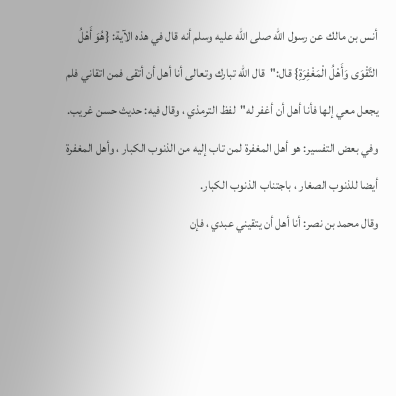أنس بن مالك عن رسول الله صلى الله عليه وسلم أنه قال في هذه الآية: {هُوَ أَهْلُ التَّقْوَى وَأَهْلُ الْمَغْفِرَةِ} قال:"قال الله تبارك وتعالى أنا أهل أن أتقى فمن اتقاني فلم يجعل معي إلها فأنا أهل أن أغفر له"لفظ الترمذي ، وقال فيه: حديث حسن غريب. وفي بعض التفسير: هو أهل المغفرة لمن تاب إليه من الذنوب الكبار ، وأهل المغفرة أيضا للذنوب الصغار ، باجتناب الذنوب الكبار.
وقال محمد بن نصر: أنا أهل أن يتقيني عبدي ، فإن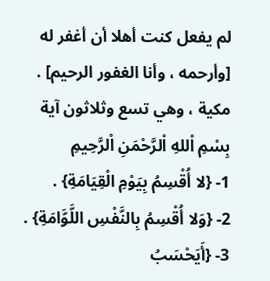لم يفعل كنت أهلا أن أغفر له [وأرحمه ، وأنا الغفور الرحيم] .
مكية ، وهي تسع وثلاثون آية
بِسْمِ اْللهِ اْلرَّحْمَنِ اْلرَّحِيمِ
1- {لا أُقْسِمُ بِيَوْمِ الْقِيَامَةِ} .
2- {وَلا أُقْسِمُ بِالنَّفْسِ اللَّوَّامَةِ} .
3- {أَيَحْسَبُ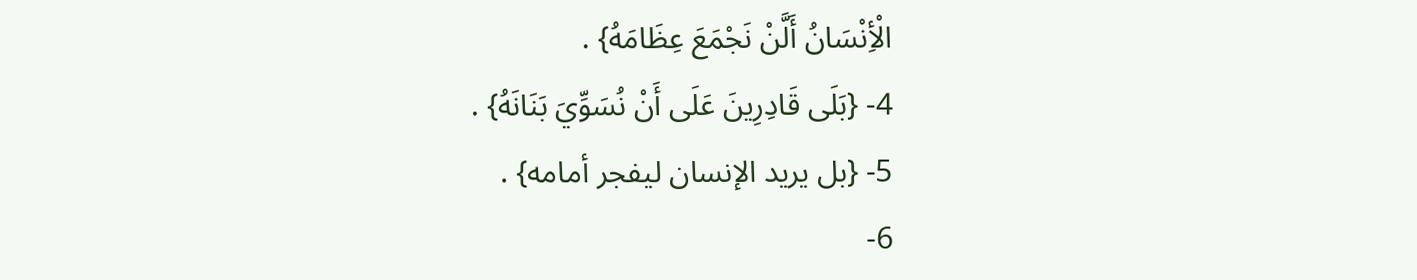الْأِنْسَانُ أَلَّنْ نَجْمَعَ عِظَامَهُ} .
4- {بَلَى قَادِرِينَ عَلَى أَنْ نُسَوِّيَ بَنَانَهُ} .
5- {بل يريد الإنسان ليفجر أمامه} .
6-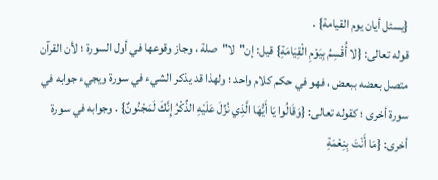{يسئل أيان يوم القيامة} .
قوله تعالى: {لا أُقْسِمُ بِيَوْمِ الْقِيَامَةِ} قيل: إن"لا"صلة ، وجاز وقوعها في أول السورة ؛ لأن القرآن متصل بعضه ببعض ، فهو في حكم كلام واحد ؛ ولهذا قد يذكر الشيء في سورة ويجيء جوابه في سورة أخرى ؛ كقوله تعالى: {وَقَالُوا يَا أَيُّهَا الَّذِي نُزِّلَ عَلَيْهِ الذِّكْرُ إِنَّكَ لَمَجْنُونٌ} . وجوابه في سورة أخرى: {مَا أَنْتَ بِنِعْمَةِ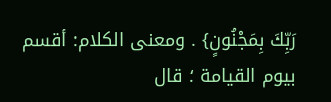رَبِّكَ بِمَجْنُونٍ} . ومعنى الكلام: أقسم بيوم القيامة ؛ قال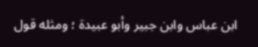ابن عباس وابن جبير وأبو عبيدة ؛ ومثله قول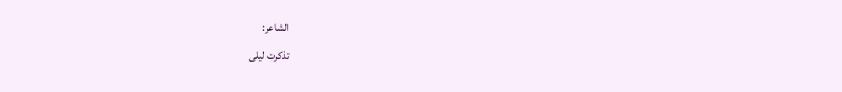الشاعر:
تذكرت ليلى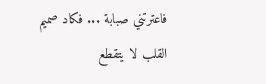فاعترتني صبابة ... فكاد صميم القلب لا يتقطع